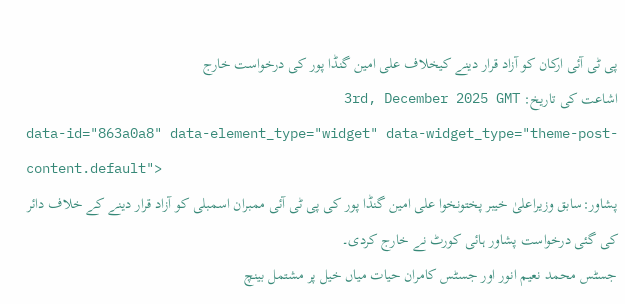پی ٹی آئی ارکان کو آزاد قرار دینے کیخلاف علی امین گنڈا پور کی درخواست خارج
اشاعت کی تاریخ: 3rd, December 2025 GMT
data-id="863a0a8" data-element_type="widget" data-widget_type="theme-post-content.default">
پشاور:سابق وزیراعلیٰ خیبر پختونخوا علی امین گنڈا پور کی پی ٹی آئی ممبران اسمبلی کو آزاد قرار دینے کے خلاف دائر کی گئی درخواست پشاور ہائی کورٹ نے خارج کردی۔
جسٹس محمد نعیم انور اور جسٹس کامران حیات میاں خیل پر مشتمل بینچ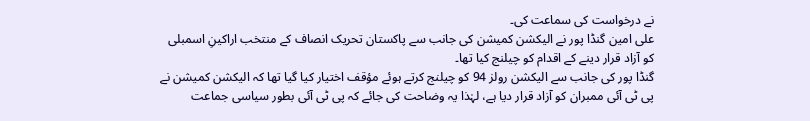نے درخواست کی سماعت کی۔
علی امین گنڈا پور نے الیکشن کمیشن کی جانب سے پاکستان تحریک انصاف کے منتخب اراکینِ اسمبلی کو آزاد قرار دینے کے اقدام کو چیلنج کیا تھا۔
گنڈا پور کی جانب سے الیکشن رولز 94 کو چیلنج کرتے ہوئے مؤقف اختیار کیا گیا تھا کہ الیکشن کمیشن نے پی ٹی آئی ممبران کو آزاد قرار دیا ہے، لہٰذا یہ وضاحت کی جائے کہ پی ٹی آئی بطور سیاسی جماعت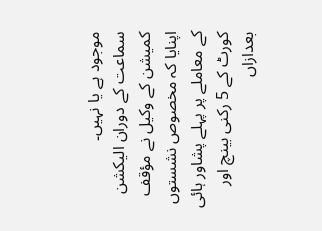موجود ہے یا نہیں۔
سماعت کے دوران الیکشن کمیشن کے وکیل نے مؤقف اپنایا کہ مخصوص نشستوں کے معاملے پر پہلے پشاور ہائی کورٹ کے 5 رکنی بینچ اور بعدازاں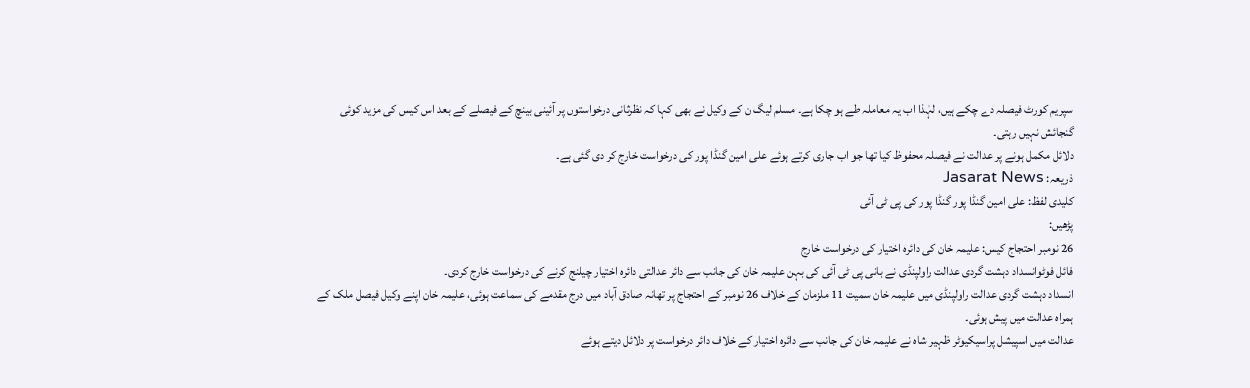سپریم کورٹ فیصلہ دے چکے ہیں، لہٰذا اب یہ معاملہ طے ہو چکا ہے۔ مسلم لیگ ن کے وکیل نے بھی کہا کہ نظرثانی درخواستوں پر آئینی بینچ کے فیصلے کے بعد اس کیس کی مزید کوئی گنجائش نہیں رہتی۔
دلائل مکمل ہونے پر عدالت نے فیصلہ محفوظ کیا تھا جو اب جاری کرتے ہوئے علی امین گنڈا پور کی درخواست خارج کر دی گئی ہے۔
ذریعہ: Jasarat News
کلیدی لفظ: علی امین گنڈا پور گنڈا پور کی پی ٹی آئی
پڑھیں:
26 نومبر احتجاج کیس: علیمہ خان کی دائرہ اختیار کی درخواست خارج
فائل فوٹوانسداد دہشت گردی عدالت راولپنڈی نے بانی پی ٹی آئی کی بہن علیمہ خان کی جانب سے دائر عدالتی دائرہ اختیار چیلنج کرنے کی درخواست خارج کردی۔
انسداد دہشت گردی عدالت راولپنڈی میں علیمہ خان سمیت 11 ملزمان کے خلاف 26 نومبر کے احتجاج پر تھانہ صادق آباد میں درج مقدمے کی سماعت ہوئی، علیمہ خان اپنے وکیل فیصل ملک کے ہمراہ عدالت میں پیش ہوئی۔
عدالت میں اسپیشل پراسیکیوٹر ظہیر شاہ نے علیمہ خان کی جانب سے دائرہ اختیار کے خلاف دائر درخواست پر دلائل دیتے ہوئے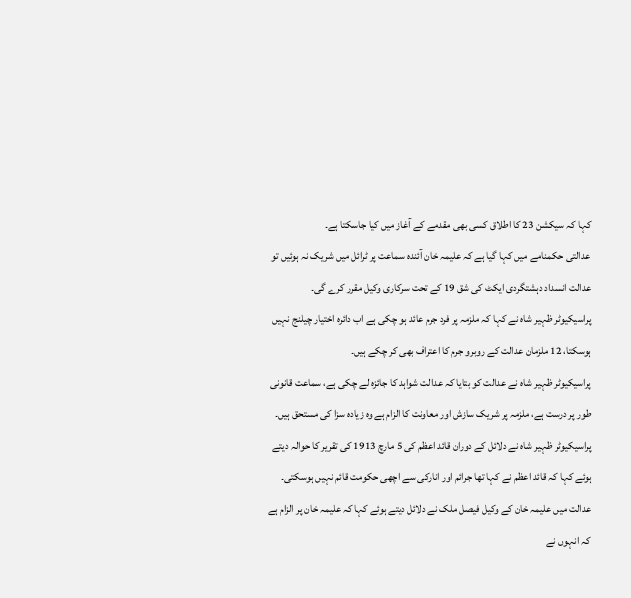کہا کہ سیکشن 23 کا اطلاق کسی بھی مقدمے کے آغاز میں کیا جاسکتا ہے۔
عدالتی حکمنامے میں کہا گیا ہے کہ علیمہ خان آئندہ سماعت پر ٹرائل میں شریک نہ ہوئیں تو عدالت انسداد دہشتگردی ایکٹ کی شق 19 کے تحت سرکاری وکیل مقرر کرے گی۔
پراسیکیوٹر ظہیر شاہ نے کہا کہ ملزمہ پر فرد جرم عائد ہو چکی ہے اب دائرہ اختیار چیلنج نہیں ہوسکتا، 12 ملزمان عدالت کے روبرو جرم کا اعتراف بھی کر چکے ہیں۔
پراسیکیوٹر ظہیر شاہ نے عدالت کو بتایا کہ عدالت شواہد کا جائزہ لے چکی ہے، سماعت قانونی طور پر درست ہے، ملزمہ پر شریک سازش اور معاونت کا الزام ہے وہ زیادہ سزا کی مستحق ہیں۔
پراسیکیوٹر ظہیر شاہ نے دلائل کے دوران قائد اعظم کی 5 مارچ 1913 کی تقریر کا حوالہ دیتے ہوئے کہا کہ قائد اعظم نے کہا تھا جرائم اور انارکی سے اچھی حکومت قائم نہیں ہوسکتی۔
عدالت میں علیمہ خان کے وکیل فیصل ملک نے دلائل دیتے ہوئے کہا کہ علیمہ خان پر الزام ہے کہ انہوں نے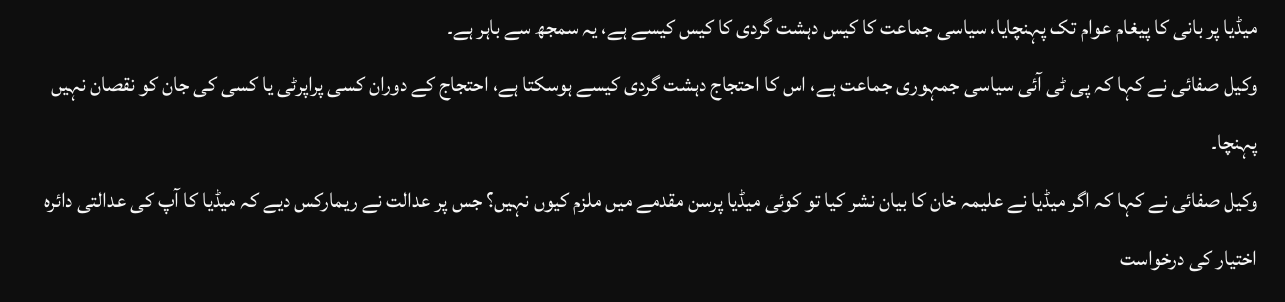میڈیا پر بانی کا پیغام عوام تک پہنچایا، سیاسی جماعت کا کیس دہشت گردی کا کیس کیسے ہے، یہ سمجھ سے باہر ہے۔
وکیل صفائی نے کہا کہ پی ٹی آئی سیاسی جمہوری جماعت ہے، اس کا احتجاج دہشت گردی کیسے ہوسکتا ہے، احتجاج کے دوران کسی پراپرٹی یا کسی کی جان کو نقصان نہیں پہنچا۔
وکیل صفائی نے کہا کہ اگر میڈیا نے علیمہ خان کا بیان نشر کیا تو کوئی میڈیا پرسن مقدمے میں ملزم کیوں نہیں؟ جس پر عدالت نے ریمارکس دیے کہ میڈیا کا آپ کی عدالتی دائرہ اختیار کی درخواست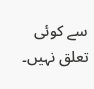سے کوئی تعلق نہیں۔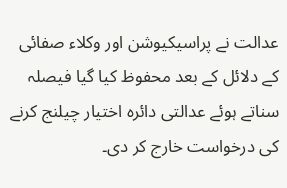عدالت نے پراسیکیوشن اور وکلاء صفائی کے دلائل کے بعد محفوظ کیا گیا فیصلہ سناتے ہوئے عدالتی دائرہ اختیار چیلنج کرنے کی درخواست خارج کر دی۔